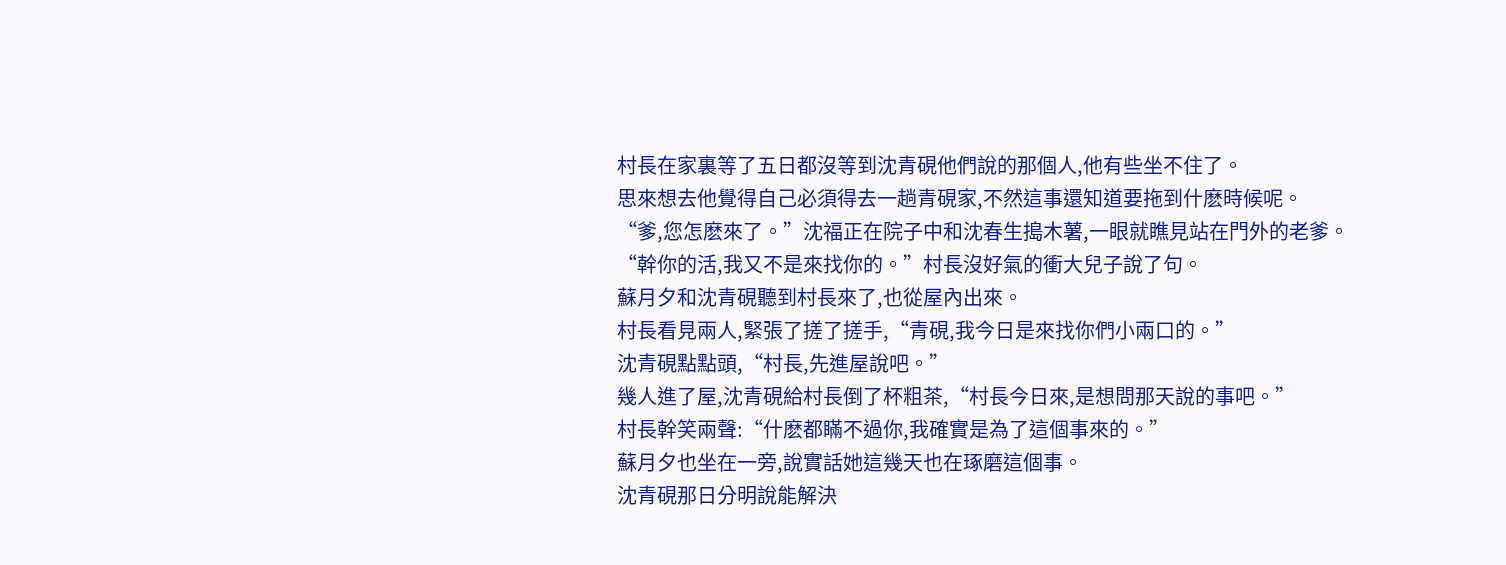村長在家裏等了五日都沒等到沈青硯他們說的那個人,他有些坐不住了。
思來想去他覺得自己必須得去一趟青硯家,不然這事還知道要拖到什麽時候呢。
“爹,您怎麽來了。”沈福正在院子中和沈春生搗木薯,一眼就瞧見站在門外的老爹。
“幹你的活,我又不是來找你的。”村長沒好氣的衝大兒子說了句。
蘇月夕和沈青硯聽到村長來了,也從屋內出來。
村長看見兩人,緊張了搓了搓手,“青硯,我今日是來找你們小兩口的。”
沈青硯點點頭,“村長,先進屋說吧。”
幾人進了屋,沈青硯給村長倒了杯粗茶,“村長今日來,是想問那天說的事吧。”
村長幹笑兩聲:“什麽都瞞不過你,我確實是為了這個事來的。”
蘇月夕也坐在一旁,說實話她這幾天也在琢磨這個事。
沈青硯那日分明說能解決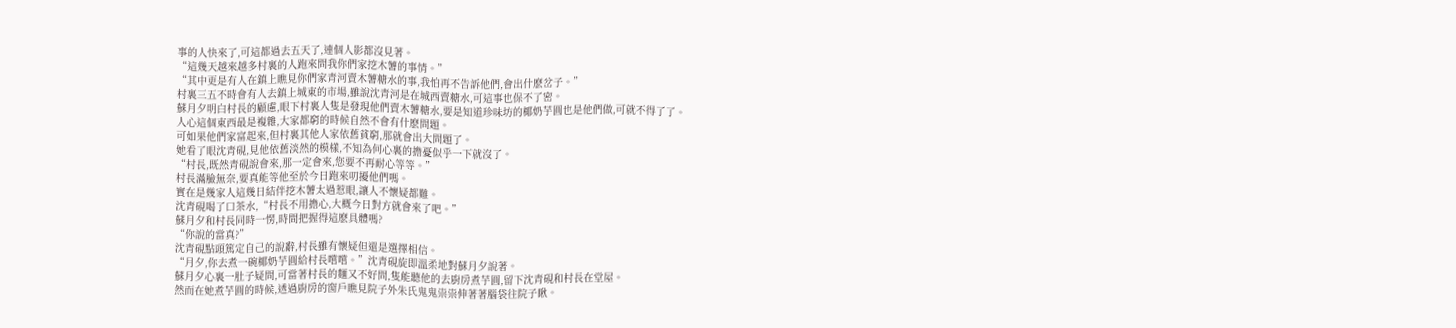事的人快來了,可這都過去五天了,連個人影都沒見著。
“這幾天越來越多村裏的人跑來問我你們家挖木薯的事情。”
“其中更是有人在鎮上瞧見你們家青河賣木薯糖水的事,我怕再不告訴他們,會出什麽岔子。”
村裏三五不時會有人去鎮上城東的市場,雖說沈青河是在城西賣糖水,可這事也保不了密。
蘇月夕明白村長的顧慮,眼下村裏人隻是發現他們賣木薯糖水,要是知道珍味坊的椰奶芋圓也是他們做,可就不得了了。
人心這個東西最是複雜,大家都窮的時候自然不會有什麽問題。
可如果他們家富起來,但村裏其他人家依舊貧窮,那就會出大問題了。
她看了眼沈青硯,見他依舊淡然的模樣,不知為何心裏的擔憂似乎一下就沒了。
“村長,既然青硯說會來,那一定會來,您要不再耐心等等。”
村長滿臉無奈,要真能等他至於今日跑來叨擾他們嗎。
實在是幾家人這幾日結伴挖木薯太過惹眼,讓人不懷疑都難。
沈青硯喝了口茶水,“村長不用擔心,大概今日對方就會來了吧。”
蘇月夕和村長同時一愣,時間把握得這麽具體嗎?
“你說的當真?”
沈青硯點頭篤定自己的說辭,村長雖有懷疑但還是選擇相信。
“月夕,你去煮一碗椰奶芋圓給村長嚐嚐。”沈青硯旋即溫柔地對蘇月夕說著。
蘇月夕心裏一肚子疑問,可當著村長的麵又不好問,隻能聽他的去廚房煮芋圓,留下沈青硯和村長在堂屋。
然而在她煮芋圓的時候,透過廚房的窗戶瞧見院子外朱氏鬼鬼祟祟伸著著腦袋往院子瞅。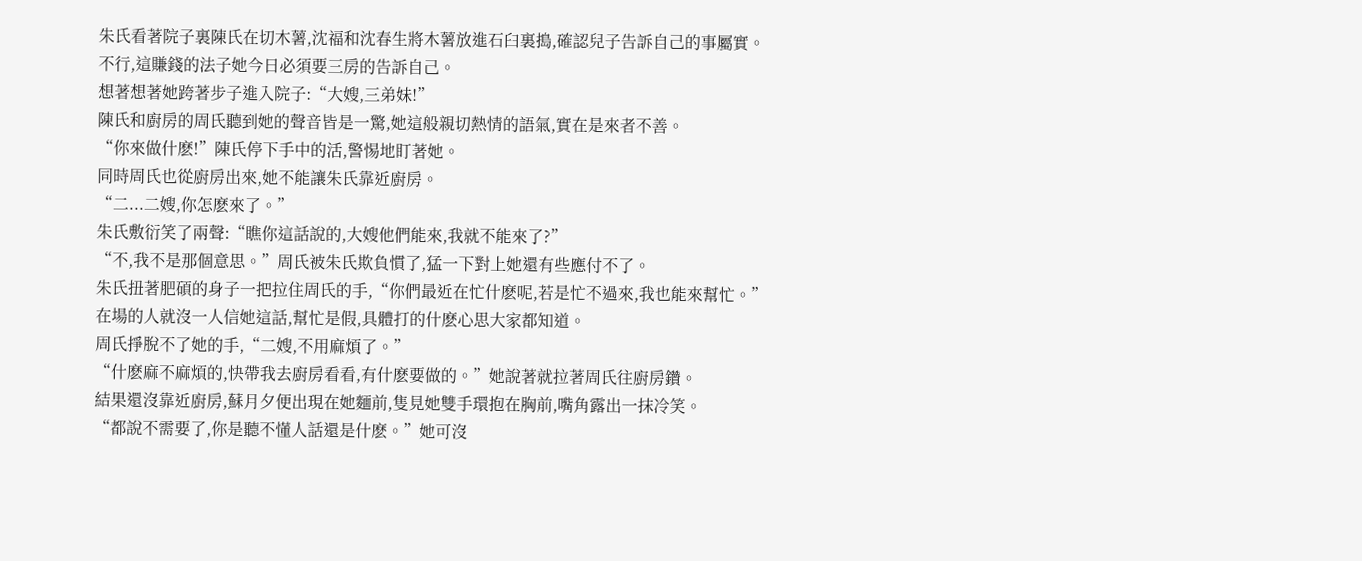朱氏看著院子裏陳氏在切木薯,沈福和沈春生將木薯放進石臼裏搗,確認兒子告訴自己的事屬實。
不行,這賺錢的法子她今日必須要三房的告訴自己。
想著想著她跨著步子進入院子:“大嫂,三弟妹!”
陳氏和廚房的周氏聽到她的聲音皆是一驚,她這般親切熱情的語氣,實在是來者不善。
“你來做什麽!”陳氏停下手中的活,警惕地盯著她。
同時周氏也從廚房出來,她不能讓朱氏靠近廚房。
“二...二嫂,你怎麽來了。”
朱氏敷衍笑了兩聲:“瞧你這話說的,大嫂他們能來,我就不能來了?”
“不,我不是那個意思。”周氏被朱氏欺負慣了,猛一下對上她還有些應付不了。
朱氏扭著肥碩的身子一把拉住周氏的手,“你們最近在忙什麽呢,若是忙不過來,我也能來幫忙。”
在場的人就沒一人信她這話,幫忙是假,具體打的什麽心思大家都知道。
周氏掙脫不了她的手,“二嫂,不用麻煩了。”
“什麽麻不麻煩的,快帶我去廚房看看,有什麽要做的。”她說著就拉著周氏往廚房鑽。
結果還沒靠近廚房,蘇月夕便出現在她麵前,隻見她雙手環抱在胸前,嘴角露出一抹冷笑。
“都說不需要了,你是聽不懂人話還是什麽。”她可沒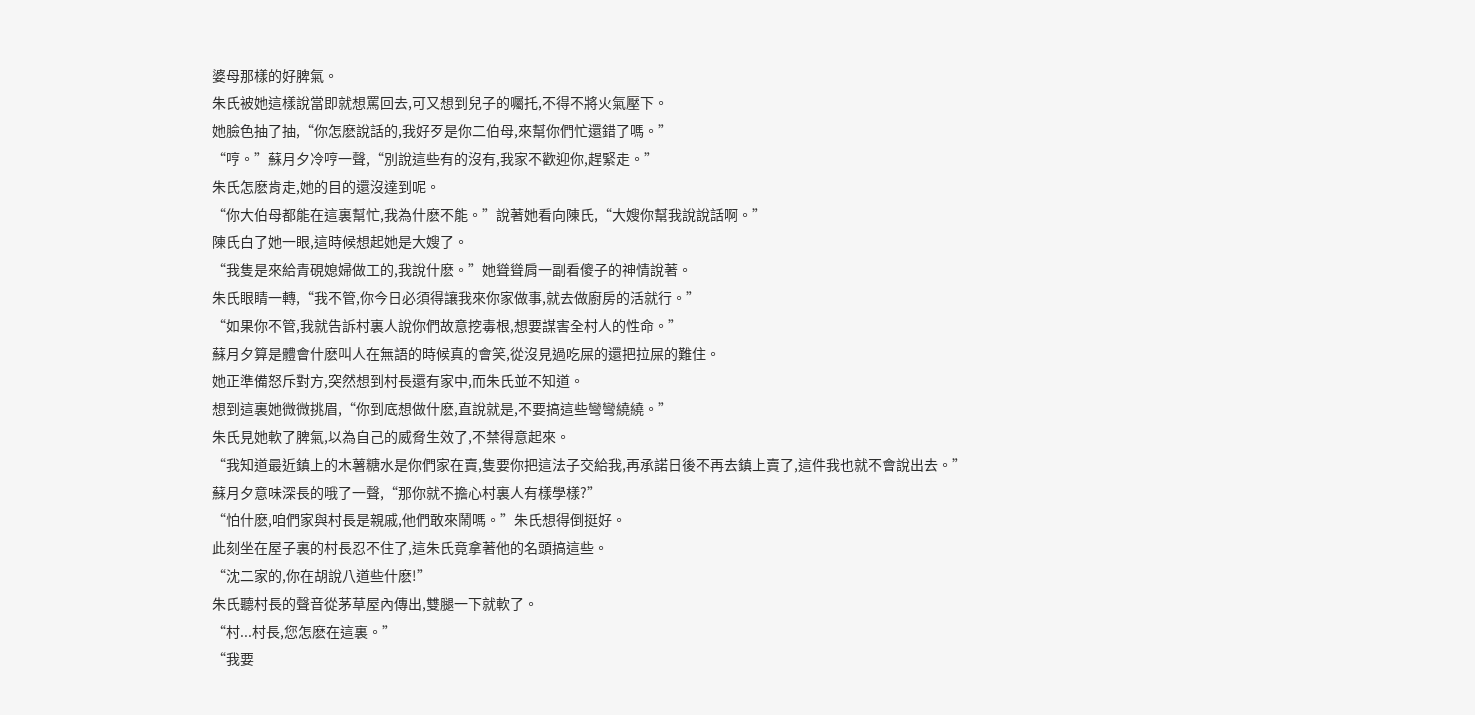婆母那樣的好脾氣。
朱氏被她這樣說當即就想罵回去,可又想到兒子的囑托,不得不將火氣壓下。
她臉色抽了抽,“你怎麽說話的,我好歹是你二伯母,來幫你們忙還錯了嗎。”
“哼。”蘇月夕冷哼一聲,“別說這些有的沒有,我家不歡迎你,趕緊走。”
朱氏怎麽肯走,她的目的還沒達到呢。
“你大伯母都能在這裏幫忙,我為什麽不能。”說著她看向陳氏,“大嫂你幫我說說話啊。”
陳氏白了她一眼,這時候想起她是大嫂了。
“我隻是來給青硯媳婦做工的,我說什麽。”她聳聳肩一副看傻子的神情說著。
朱氏眼睛一轉,“我不管,你今日必須得讓我來你家做事,就去做廚房的活就行。”
“如果你不管,我就告訴村裏人說你們故意挖毒根,想要謀害全村人的性命。”
蘇月夕算是體會什麽叫人在無語的時候真的會笑,從沒見過吃屎的還把拉屎的難住。
她正準備怒斥對方,突然想到村長還有家中,而朱氏並不知道。
想到這裏她微微挑眉,“你到底想做什麽,直說就是,不要搞這些彎彎繞繞。”
朱氏見她軟了脾氣,以為自己的威脅生效了,不禁得意起來。
“我知道最近鎮上的木薯糖水是你們家在賣,隻要你把這法子交給我,再承諾日後不再去鎮上賣了,這件我也就不會說出去。”
蘇月夕意味深長的哦了一聲,“那你就不擔心村裏人有樣學樣?”
“怕什麽,咱們家與村長是親戚,他們敢來鬧嗎。”朱氏想得倒挺好。
此刻坐在屋子裏的村長忍不住了,這朱氏竟拿著他的名頭搞這些。
“沈二家的,你在胡說八道些什麽!”
朱氏聽村長的聲音從茅草屋內傳出,雙腿一下就軟了。
“村...村長,您怎麽在這裏。”
“我要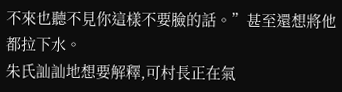不來也聽不見你這樣不要臉的話。”甚至還想將他都拉下水。
朱氏訕訕地想要解釋,可村長正在氣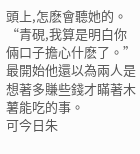頭上,怎麽會聽她的。
“青硯,我算是明白你倆口子擔心什麽了。”
最開始他還以為兩人是想著多賺些錢才瞞著木薯能吃的事。
可今日朱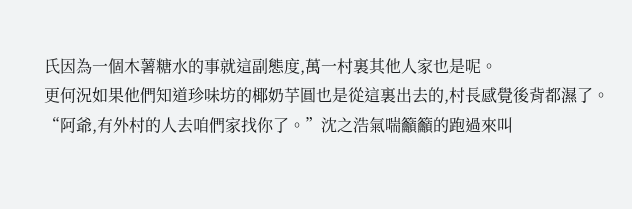氏因為一個木薯糖水的事就這副態度,萬一村裏其他人家也是呢。
更何況如果他們知道珍味坊的椰奶芋圓也是從這裏出去的,村長感覺後背都濕了。
“阿爺,有外村的人去咱們家找你了。”沈之浩氣喘籲籲的跑過來叫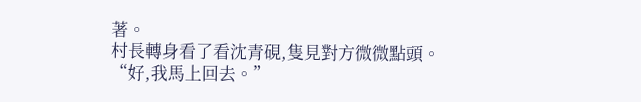著。
村長轉身看了看沈青硯,隻見對方微微點頭。
“好,我馬上回去。”